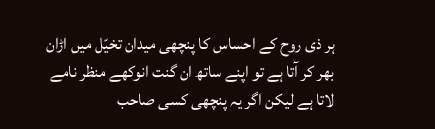ہر ذی روح کے احساس کا پنچھی میدان تخیّل میں اڑان بھر کر آتا ہے تو اپنے ساتھ ان گنت انوکھے منظر نامے لاتا ہے لیکن اگر یہ پنچھی کسی صاحب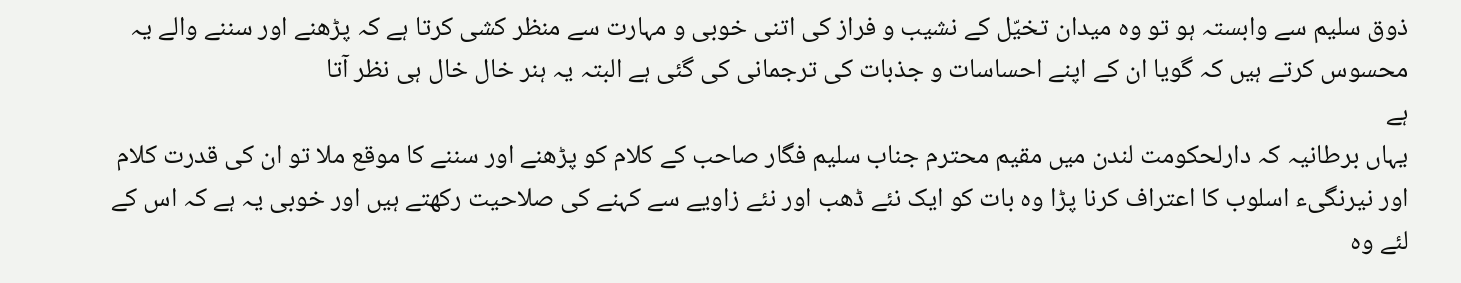ذوق سلیم سے وابستہ ہو تو وہ میدان تخیّل کے نشیب و فراز کی اتنی خوبی و مہارت سے منظر کشی کرتا ہے کہ پڑھنے اور سننے والے یہ محسوس کرتے ہیں کہ گویا ان کے اپنے احساسات و جذبات کی ترجمانی کی گئی ہے البتہ یہ ہنر خال خال ہی نظر آتا
ہے
یہاں برطانیہ کہ دارلحکومت لندن میں مقیم محترم جناب سلیم فگار صاحب کے کلام کو پڑھنے اور سننے کا موقع ملا تو ان کی قدرت کلام اور نیرنگیء اسلوب کا اعتراف کرنا پڑا وہ بات کو ایک نئے ڈھب اور نئے زاویے سے کہنے کی صلاحیت رکھتے ہیں اور خوبی یہ ہے کہ اس کے لئے وہ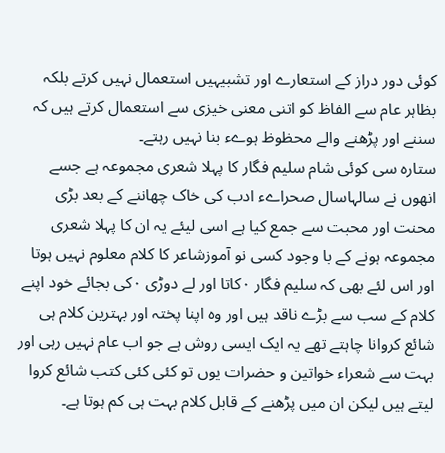کوئی دور دراز کے استعارے اور تشبیہیں استعمال نہیں کرتے بلکہ بظاہر عام سے الفاظ کو اتنی معنی خیزی سے استعمال کرتے ہیں کہ سننے اور پڑھنے والے محظوظ ہوےء بنا نہیں رہتے۔
ستارہ سی کوئی شام سلیم فگار کا پہلا شعری مجموعہ ہے جسے انھوں نے سالہاسال صحراےء ادب کی خاک چھاننے کے بعد بڑی محنت اور محبت سے جمع کیا ہے اسی لیئے یہ ان کا پہلا شعری مجموعہ ہونے کے با وجود کسی نو آموزشاعر کا کلام معلوم نہیں ہوتا اور اس لئے بھی کہ سلیم فگار ۰کاتا اور لے دوڑی ۰کی بجائے خود اپنے کلام کے سب سے بڑے ناقد ہیں اور وہ اپنا پختہ اور بہترین کلام ہی شائع کروانا چاہتے تھے یہ ایک ایسی روش ہے جو اب عام نہیں رہی اور بہت سے شعراء خواتین و حضرات یوں تو کئی کئی کتب شائع کروا لیتے ہیں لیکن ان میں پڑھنے کے قابل کلام بہت ہی کم ہوتا ہے۔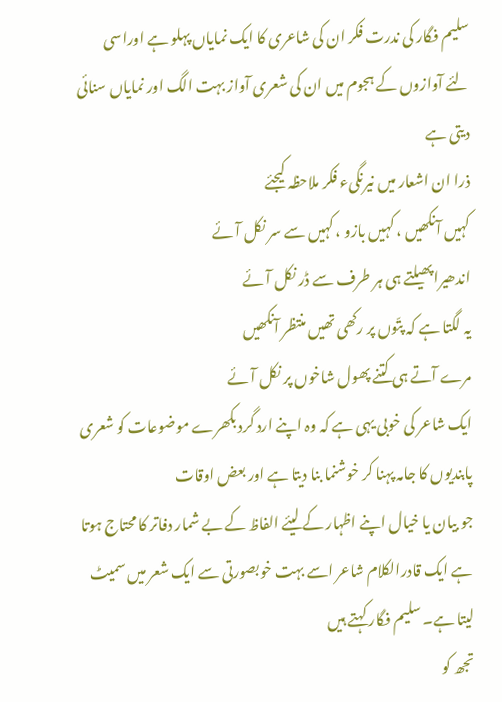سلیم فگار کی ندرت فکر ان کی شاعری کا ایک نمایاں پہلو ہے اوراسی
لئے آوازوں کے ہجوم میں ان کی شعری آواز بہت الگ اور نمایاں سنائی دیتی ہے
ذرا ان اشعار میں نیرنگیء فکر ملاحظہ کیجئے
کہیں آنکھیں ، کہیں بازو ، کہیں سے سر نکل آئے
اندھیرا پھیلتے ہی ہر طرف سے ڈر نکل آئے
یہ لگتا ہے کہ پتّوں پر رکھی تھیں منتظر آنکھیں
مرے آتے ہی کتنے پھول شاخوں پر نکل آئے
ایک شاعر کی خوبی یہی ہے کہ وہ اپنے ارد گرد بکھرے موضوعات کو شعری پابندیوں کا جامہ پہنا کر خوشنما بنا دیتا ہے اور بعض اوقات
جو بیان یا خیال اپنے اظہار کے لیئے الفاظ کے بے شمار دفاتر کا محتاج ہوتا ہے ایک قادرالکلام شاعر اسے بہت خوبصورتی سے ایک شعر میں سمیٹ لیتا ہے۔ سلیم فگار کہتے ہیں
تجھ کو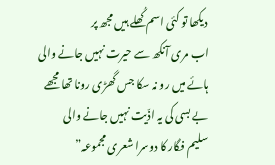دیکھا تو کئی اسم کُھلے ہیں مجھ پر
اب مری آنکھ سے حیرت نہیں جانے والی
ہائے میں رو نہ سکا جس گھڑی رونا تھا مجھے
بے بسی کی یہ اذّیت نہیں جانے والی
سلیم فگار کا دوسرا شعری مجموعہ”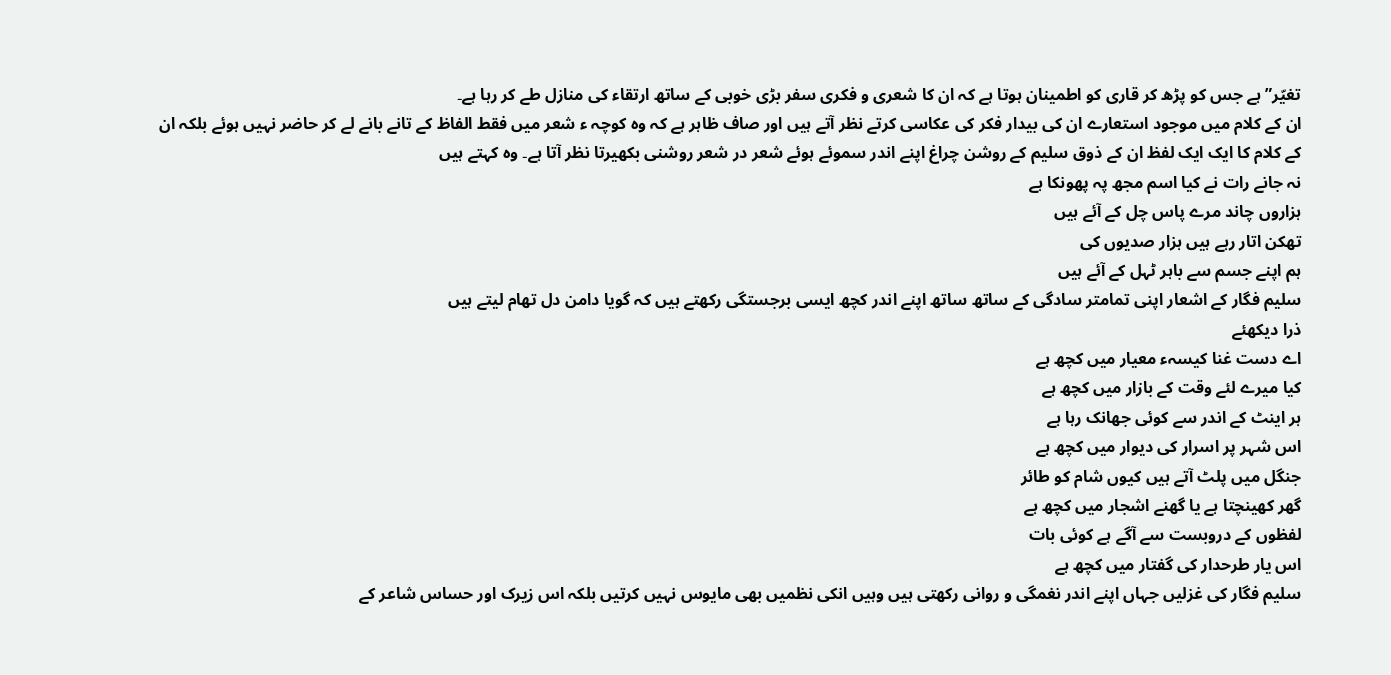تغیّر” ہے جس کو پڑھ کر قاری کو اطمینان ہوتا ہے کہ ان کا شعری و فکری سفر بڑی خوبی کے ساتھ ارتقاء کی منازل طے کر رہا ہے۔
ان کے کلام میں موجود استعارے ان کی بیدار فکر کی عکاسی کرتے نظر آتے ہیں اور صاف ظاہر ہے کہ وہ کوچہ ء شعر میں فقط الفاظ کے تانے بانے لے کر حاضر نہیں ہوئے بلکہ ان کے کلام کا ایک ایک لفظ ان کے ذوق سلیم کے روشن چراغ اپنے اندر سموئے ہوئے شعر در شعر روشنی بکھیرتا نظر آتا ہے۔ وہ کہتے ہیں
نہ جانے رات نے کیا اسم مجھ پہ پھونکا ہے
ہزاروں چاند مرے پاس چل کے آئے ہیں
تھکن اتار رہے ہیں ہزار صدیوں کی
ہم اپنے جسم سے باہر ٹہل کے آئے ہیں
سلیم فگار کے اشعار اپنی تمامتر سادگی کے ساتھ ساتھ اپنے اندر کچھ ایسی برجستگی رکھتے ہیں کہ گویا دامن دل تھام لیتے ہیں
ذرا دیکھئے
اے دست غنا کیسہء معیار میں کچھ ہے
کیا میرے لئے وقت کے بازار میں کچھ ہے
ہر اینٹ کے اندر سے کوئی جھانک رہا ہے
اس شہر پر اسرار کی دیوار میں کچھ ہے
جنگل میں پلٹ آتے ہیں کیوں شام کو طائر
گھر کھینچتا ہے یا گھنے اشجار میں کچھ ہے
لفظوں کے دروبست سے آگے ہے کوئی بات
اس یار طرحدار کی گفتار میں کچھ ہے
سلیم فگار کی غزلیں جہاں اپنے اندر نغمگی و روانی رکھتی ہیں وہیں انکی نظمیں بھی مایوس نہیں کرتیں بلکہ اس زیرک اور حساس شاعر کے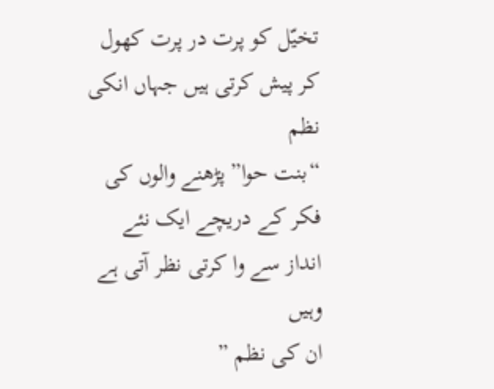تخیّل کو پرت در پرت کھول کر پیش کرتی ہیں جہاں انکی نظم
“بنت حوا” پڑھنے والوں کی فکر کے دریچے ایک نئے انداز سے وا کرتی نظر آتی ہے وہیں
ان کی نظم ”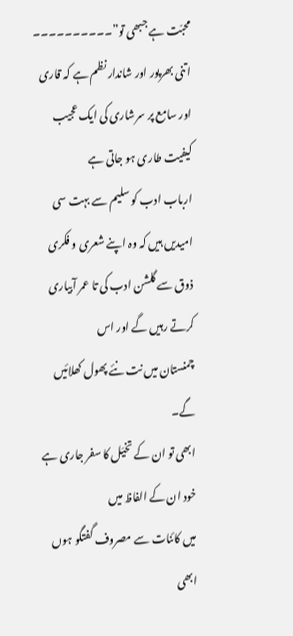محبّت ہے جبھی تو”۔۔۔۔۔۔۔۔۔۔
اتنی بھرپور اور شاندار نظم ہے کہ قاری اور سامع پر سرشاری کی ایک عجیب کیفیت طاری ہو جاتی ہے
ارباب ادب کو سلیم سے بہت سی امیدیں ہیں کہ وہ اپنے شعری و فکری ذوق سے گلشن ادب کی تا عمر آبیاری کرتے رہیں گے اور اس
چمنستان میں نت نئے پھول کھلائیں گے۔
ابھی تو ان کے تخیَل کا سفر جاری ہے
خود ان کے الفاظ میں
میں کائنات سے مصروف گفتگو ہوں ابھی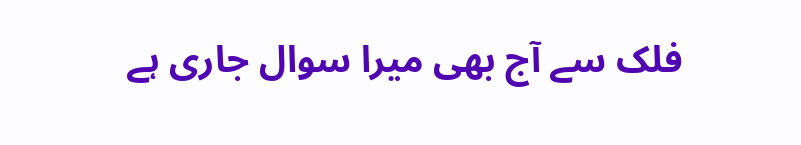فلک سے آج بھی میرا سوال جاری ہے